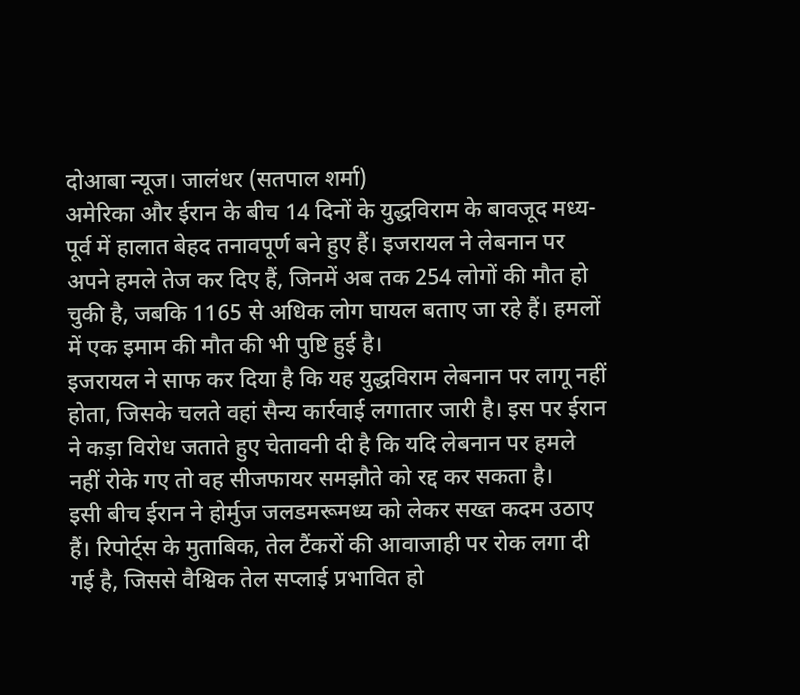दोआबा न्यूज। जालंधर (सतपाल शर्मा)
अमेरिका और ईरान के बीच 14 दिनों के युद्धविराम के बावजूद मध्य-पूर्व में हालात बेहद तनावपूर्ण बने हुए हैं। इजरायल ने लेबनान पर अपने हमले तेज कर दिए हैं, जिनमें अब तक 254 लोगों की मौत हो चुकी है, जबकि 1165 से अधिक लोग घायल बताए जा रहे हैं। हमलों में एक इमाम की मौत की भी पुष्टि हुई है।
इजरायल ने साफ कर दिया है कि यह युद्धविराम लेबनान पर लागू नहीं होता, जिसके चलते वहां सैन्य कार्रवाई लगातार जारी है। इस पर ईरान ने कड़ा विरोध जताते हुए चेतावनी दी है कि यदि लेबनान पर हमले नहीं रोके गए तो वह सीजफायर समझौते को रद्द कर सकता है।
इसी बीच ईरान ने होर्मुज जलडमरूमध्य को लेकर सख्त कदम उठाए हैं। रिपोर्ट्स के मुताबिक, तेल टैंकरों की आवाजाही पर रोक लगा दी गई है, जिससे वैश्विक तेल सप्लाई प्रभावित हो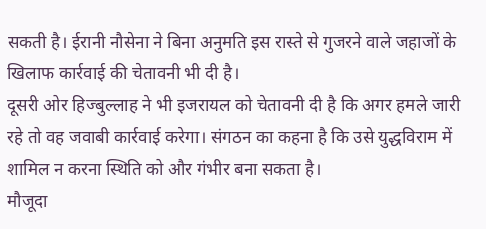सकती है। ईरानी नौसेना ने बिना अनुमति इस रास्ते से गुजरने वाले जहाजों के खिलाफ कार्रवाई की चेतावनी भी दी है।
दूसरी ओर हिज्बुल्लाह ने भी इजरायल को चेतावनी दी है कि अगर हमले जारी रहे तो वह जवाबी कार्रवाई करेगा। संगठन का कहना है कि उसे युद्धविराम में शामिल न करना स्थिति को और गंभीर बना सकता है।
मौजूदा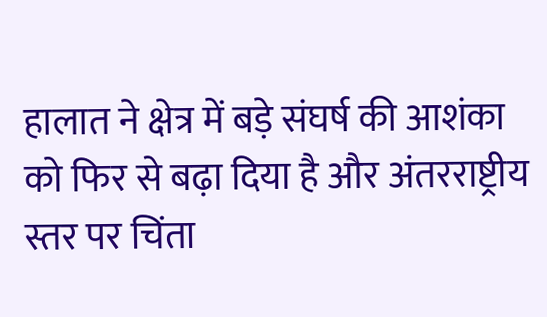हालात ने क्षेत्र में बड़े संघर्ष की आशंका को फिर से बढ़ा दिया है और अंतरराष्ट्रीय स्तर पर चिंता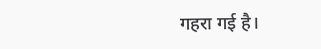गहरा गई है।